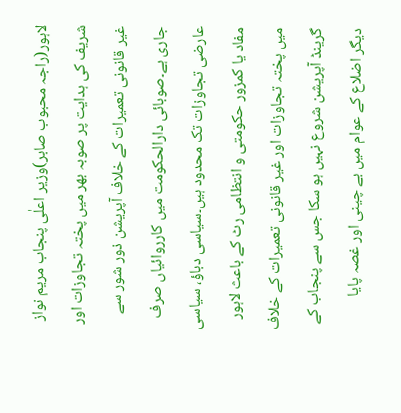لاہور(راجہ محبوب صابر)وزیر اعلٰی پنجاب مریم نواز شریف کی ہدایت پر صوبہ بھر میں پختہ تجاوزات اور غیر قانونی تعمیرات کے خلاف آپریشن ذور شور سے جاری ہے۔صوبائی دارالحکومت میں کارروائیاں صرف عارضی تجاوزات تک محدود ہیں۔سیاسی دباؤ، سیاسی مفاد یا کمزور حکومتی و انتظامی رٹ کے باعث لاہور میں پختہ تجاوزات اور غیر قانونی تعمیرات کے خلاف گرینڈ آپریشن شروع نہیں ہو سکا جس سے پنجاب کے دیگر اضلاع کے عوام میں بے چینی اور غصہ پایا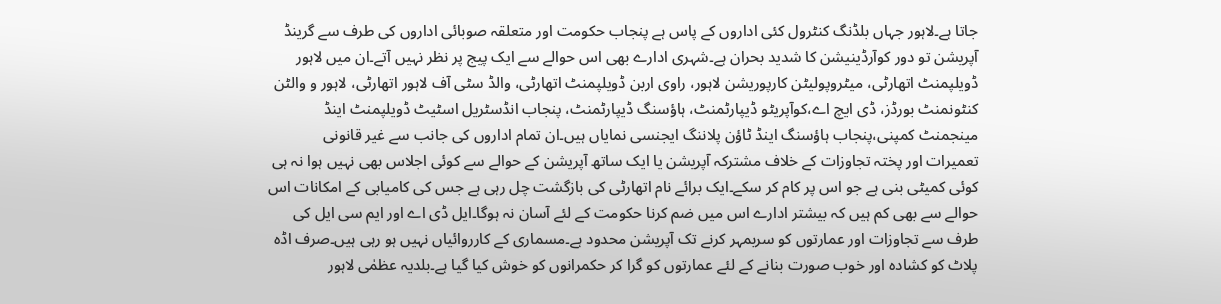جاتا ہے۔لاہور جہاں بلڈنگ کنٹرول کئی اداروں کے پاس ہے پنجاب حکومت اور متعلقہ صوبائی اداروں کی طرف سے گرینڈ آپریشن تو دور کوآرڈینیشن کا شدید بحران ہے۔شہری ادارے بھی اس حوالے سے ایک پیج پر نظر نہیں آتے۔ان میں لاہور ڈویلپمنٹ اتھارٹی، میٹروپولیٹن کارپوریشن لاہور، راوی اربن ڈویلپمنٹ اتھارٹی، والڈ سٹی آف لاہور اتھارٹی، لاہور و والٹن کنٹونمنٹ بورڈز، ڈی ایچ اے،کوآپریٹو ڈیپارٹمنٹ، ہاؤسنگ ڈیپارٹمنٹ، پنجاب انڈسٹریل اسٹیٹ ڈویلپمنٹ اینڈ مینجمنٹ کمپنی،پنجاب ہاؤسنگ اینڈ ٹاؤن پلاننگ ایجنسی نمایاں ہیں۔ان تمام اداروں کی جانب سے غیر قانونی تعمیرات اور پختہ تجاوزات کے خلاف مشترکہ آپریشن یا ایک ساتھ آپریشن کے حوالے سے کوئی اجلاس بھی نہیں ہوا نہ ہی کوئی کمیٹی بنی ہے جو اس پر کام کر سکے۔ایک برائے نام اتھارٹی کی بازگشت چل رہی ہے جس کی کامیابی کے امکانات اس حوالے سے بھی کم ہیں کہ بیشتر ادارے اس میں ضم کرنا حکومت کے لئے آسان نہ ہوگا۔ایل ڈی اے اور ایم سی ایل کی طرف سے تجاوزات اور عمارتوں کو سربمہر کرنے تک آپریشن محدود ہے۔مسماری کے کارروائیاں نہیں ہو رہی ہیں۔صرف اڈہ پلاٹ کو کشادہ اور خوب صورت بنانے کے لئے عمارتوں کو گرا کر حکمرانوں کو خوش کیا گیا ہے۔بلدیہ عظمٰی لاہور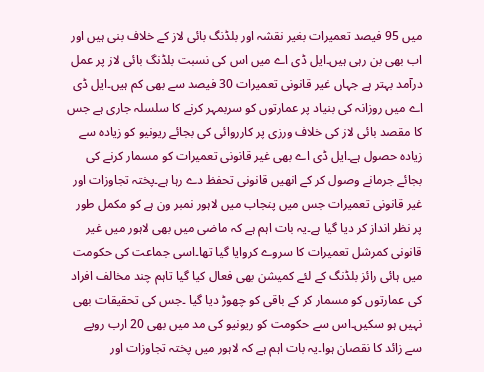میں 95 فیصد تعمیرات بغیر نقشہ اور بلڈنگ بائی لاز کے خلاف بنی ہیں اور اب بھی بن رہی ہیں۔ایل ڈی اے میں اس کی نسبت بلڈنگ بائی لاز پر عمل درآمد بہتر ہے جہاں غیر قانونی تعمیرات 30 فیصد سے بھی کم ہیں۔ایل ڈی اے میں روزانہ کی بنیاد پر عمارتوں کو سربمہر کرنے کا سلسلہ جاری ہے جس کا مقصد بائی لاز کی خلاف ورزی پر کارروائی کی بجائے ریونیو کو زیادہ سے زیادہ حصول ہے۔ایل ڈی اے بھی غیر قانونی تعمیرات کو مسمار کرنے کی بجائے جرمانے وصول کر کے انھیں قانونی تحفظ دے رہا ہے۔پختہ تجاوزات اور غیر قانونی تعمیرات جس میں پنجاب میں لاہور نمبر ون ہے کو مکمل طور پر نظر انداز کر دیا گیا ہے۔یہ بات اہم ہے کہ ماضی میں بھی لاہور میں غیر قانونی کمرشل تعمیرات کا سروے کروایا گیا تھا۔اسی جماعت کی حکومت میں ہائی رائز بلڈنگ کے لئے کمیشن بھی فعال کیا گیا تاہم چند مخالف افراد کی عمارتوں کو مسمار کر کے باقی کو چھوڑ دیا گیا ۔جس کی تحقیقات بھی نہیں ہو سکیں۔اس سے حکومت کو ریونیو کی مد میں بھی 20 ارب روپے سے زائد کا نقصان ہوا۔یہ بات اہم ہے کہ لاہور میں پختہ تجاوزات اور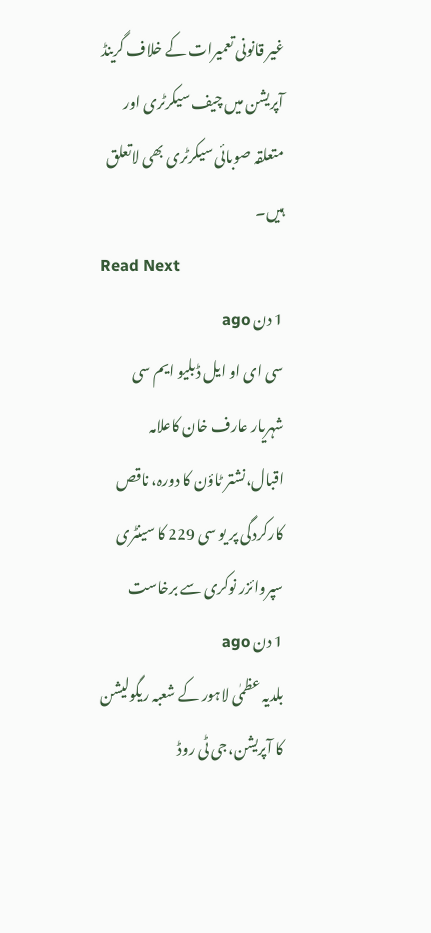غیر قانونی تعمیرات کے خلاف گرینڈ آپریشن میں چیف سیکرٹری اور متعلقہ صوبائی سیکرٹری بھی لاتعلق ہیں۔
Read Next
1 دن ago
سی ای او ایل ڈبلیو ایم سی شہریار عارف خان کاعلامہ اقبال،نشتر ٹاؤن کا دورہ، ناقص کارکردگی پر یو سی 229 کا سینٹری سپروائزر نوکری سے برخاست
1 دن ago
بلدیہ عظمٰی لاہور کے شعبہ ریگولیشن کا آپریشن،جی ٹی روڈ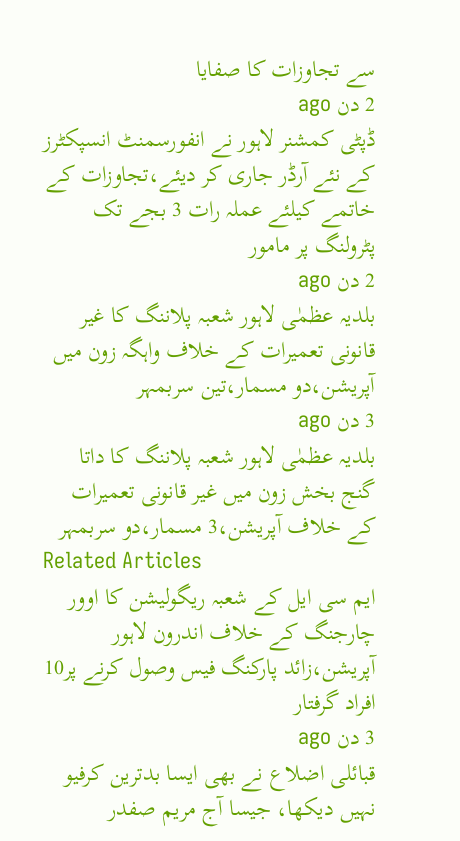سے تجاوزات کا صفایا
2 دن ago
ڈپٹی کمشنر لاہور نے انفورسمنٹ انسپکٹرز کے نئے آرڈر جاری کر دیئے،تجاوزات کے خاتمے کیلئے عملہ رات 3 بجے تک پٹرولنگ پر مامور
2 دن ago
بلدیہ عظمٰی لاہور شعبہ پلاننگ کا غیر قانونی تعمیرات کے خلاف واہگہ زون میں آپریشن،دو مسمار،تین سربمہر
3 دن ago
بلدیہ عظمٰی لاہور شعبہ پلاننگ کا داتا گنج بخش زون میں غیر قانونی تعمیرات کے خلاف آپریشن،3 مسمار،دو سربمہر
Related Articles
ایم سی ایل کے شعبہ ریگولیشن کا اوور چارجنگ کے خلاف اندرون لاہور آپریشن،زائد پارکنگ فیس وصول کرنے پر10 افراد گرفتار
3 دن ago
قبائلی اضلاع نے بھی ایسا بدترین کرفیو نہیں دیکھا، جیسا آج مریم صفدر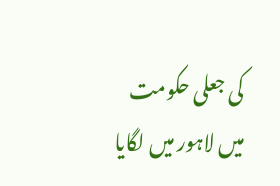کی جعلی حکومت میں لاہور میں لگایا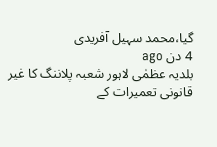گیا،محمد سہیل آفریدی
4 دن ago
بلدیہ عظمٰی لاہور شعبہ پلاننگ کا غیر قانونی تعمیرات کے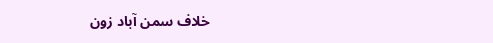خلاف سمن آباد زون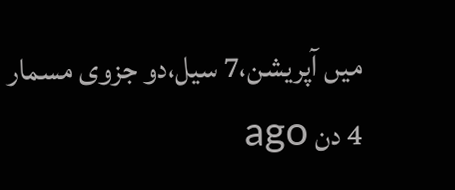میں آپریشن،7 سیل،دو جزوی مسمار
4 دن ago